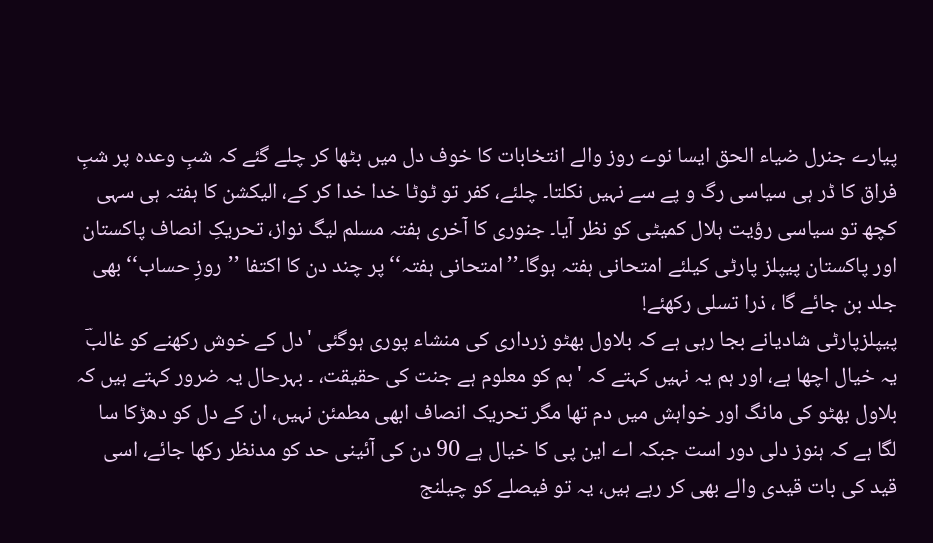پیارے جنرل ضیاء الحق ایسا نوے روز والے انتخابات کا خوف دل میں بٹھا کر چلے گئے کہ شبِ وعدہ پر شبِ فراق کا ڈر ہی سیاسی رگ و پے سے نہیں نکلتا۔ چلئے، کفر تو ٹوٹا خدا خدا کر کے، الیکشن کا ہفتہ ہی سہی کچھ تو سیاسی رؤیت ہلال کمیٹی کو نظر آیا۔ جنوری کا آخری ہفتہ مسلم لیگ نواز، تحریکِ انصاف پاکستان اور پاکستان پیپلز پارٹی کیلئے امتحانی ہفتہ ہوگا۔’’امتحانی ہفتہ‘‘پر چند دن کا اکتفا ’’روزِ حساب‘‘ بھی جلد بن جائے گا ، ذرا تسلی رکھئے!
پیپلزپارٹی شادیانے بجا رہی ہے کہ بلاول بھٹو زرداری کی منشاء پوری ہوگئی 'دل کے خوش رکھنے کو غالبؔ یہ خیال اچھا ہے، اور ہم یہ نہیں کہتے کہ 'ہم کو معلوم ہے جنت کی حقیقت، ۔ بہرحال یہ ضرور کہتے ہیں کہ بلاول بھٹو کی مانگ اور خواہش میں دم تھا مگر تحریک انصاف ابھی مطمئن نہیں، ان کے دل کو دھڑکا سا لگا ہے کہ ہنوز دلی دور است جبکہ اے این پی کا خیال ہے 90 دن کی آئینی حد کو مدنظر رکھا جائے، اسی قید کی بات قیدی والے بھی کر رہے ہیں، یہ تو فیصلے کو چیلنج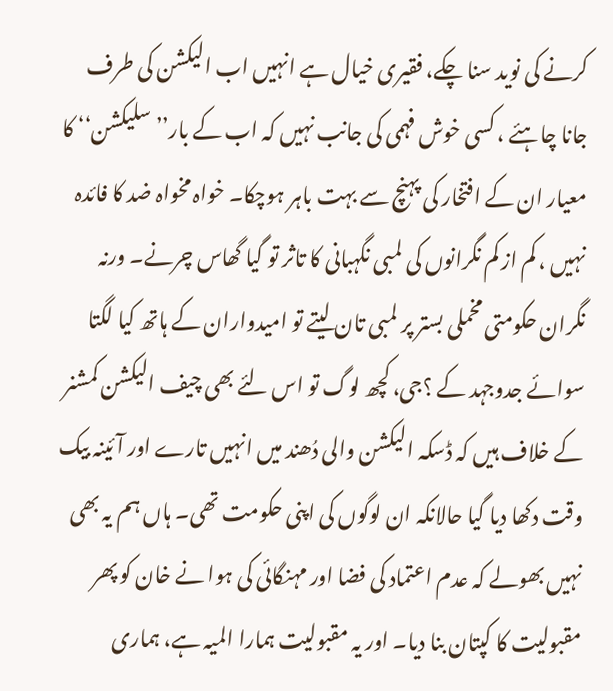کرنے کی نوید سنا چکے، فقیری خیال ہے انہیں اب الیکشن کی طرف جانا چاہئے ، کسی خوش فہمی کی جانب نہیں کہ اب کے بار’’سلیکشن‘‘ کا معیار ان کے افتخار کی پہنچ سے بہت باہر ہوچکا۔ خواہ مخواہ ضد کا فائدہ نہیں ، کم از کم نگرانوں کی لمبی نگہبانی کا تاثر تو گیا گھاس چرنے۔ ورنہ نگران حکومتی مخملی بستر پر لمبی تان لیتے تو امیدواران کے ہاتھ کیا لگتا سوائے جدوجہد کے ؟جی، کچھ لوگ تو اس لئے بھی چیف الیکشن کمشنر کے خلاف ہیں کہ ڈسکہ الیکشن والی دُھند میں انہیں تارے اور آئینہ بیک وقت دکھا دیا گیا حالانکہ ان لوگوں کی اپنی حکومت تھی۔ ہاں ہم یہ بھی نہیں بھولے کہ عدم اعتماد کی فضا اور مہنگائی کی ہوا نے خان کو پھر مقبولیت کا کپتان بنا دیا۔ اور یہ مقبولیت ہمارا المیہ ہے، ہماری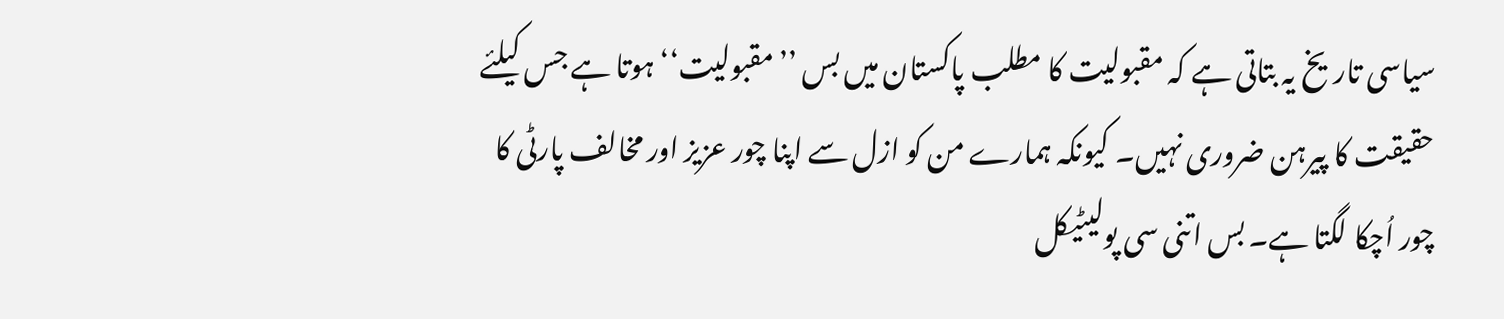سیاسی تاریخ یہ بتاتی ہے کہ مقبولیت کا مطلب پاکستان میں بس ’’مقبولیت‘‘ہوتا ہے جس کیلئے حقیقت کا پیرہن ضروری نہیں۔ کیونکہ ہمارے من کو ازل سے اپنا چور عزیز اور مخالف پارٹی کا چور اُچکا لگتا ہے۔ بس اتنی سی پولیٹیکل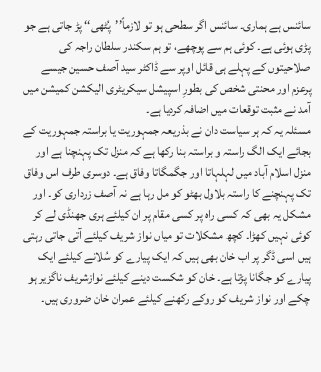سائنس ہے ہماری۔ سائنس اگر سطحی ہو تو لازماً’’پُٹھی‘‘ پڑ جاتی ہے جو پڑی ہوئی ہے۔ کوئی ہم سے پوچھے، تو ہم سکندر سلطان راجہ کی صلاحیتوں کے پہلے ہی قائل اوپر سے ڈاکٹر سید آصف حسین جیسے پرعزم اور محنتی شخص کی بطورِ اسپیشل سیکریٹری الیکشن کمیشن میں آمد نے مثبت توقعات میں اضافہ کردیا ہے۔
مسئلہ یہ کہ ہر سیاست دان نے بذریعہ جمہوریت یا براستہ جمہوریت کے بجائے ایک الگ راستہ و براستہ بنا رکھا ہے کہ منزل تک پہنچنا ہے اور منزل اسلام آباد میں لہلہاتا اور جگمگاتا وفاق ہے۔ دوسری طرف اس وفاق تک پہنچنے کا راستہ بلاول بھٹو کو مل رہا ہے نہ آصف زرداری کو۔ اور مشکل یہ بھی کہ کسی راہ پر کسی مقام پر ان کیلئے ہری جھنڈی لے کر کوئی نہیں کھڑا۔ کچھ مشکلات تو میاں نواز شریف کیلئے آتی جاتی رہتی ہیں اسی ڈگر پر اب خان بھی ہیں کہ ایک پیارے کو سُلانے کیلئے ایک پیارے کو جگانا پڑتا ہے۔ خان کو شکست دینے کیلئے نوازشریف ناگزیر ہو چکے اور نواز شریف کو روکے رکھنے کیلئے عمران خان ضروری ہیں۔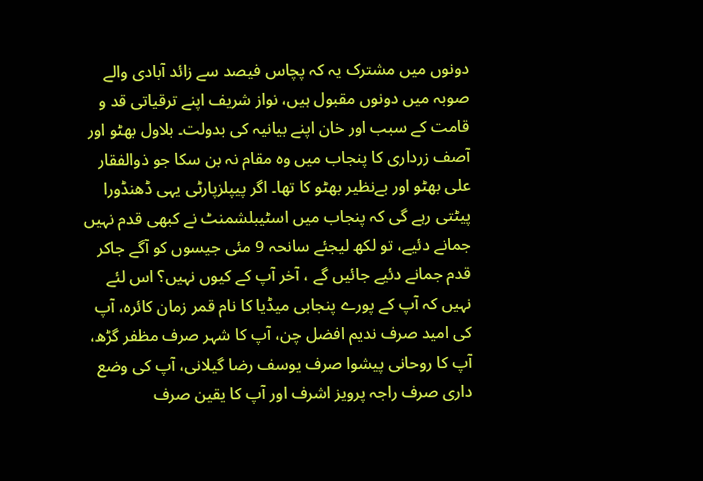دونوں میں مشترک یہ کہ پچاس فیصد سے زائد آبادی والے صوبہ میں دونوں مقبول ہیں، نواز شریف اپنے ترقیاتی قد و قامت کے سبب اور خان اپنے بیانیہ کی بدولت۔ بلاول بھٹو اور آصف زرداری کا پنجاب میں وہ مقام نہ بن سکا جو ذوالفقار علی بھٹو اور بےنظیر بھٹو کا تھا۔ اگر پیپلزپارٹی یہی ڈھنڈورا پیٹتی رہے گی کہ پنجاب میں اسٹیبلشمنٹ نے کبھی قدم نہیں جمانے دئیے، تو لکھ لیجئے سانحہ 9 مئی جیسوں کو آگے جاکر قدم جمانے دئیے جائیں گے ، آخر آپ کے کیوں نہیں؟ اس لئے نہیں کہ آپ کے پورے پنجابی میڈیا کا نام قمر زمان کائرہ، آپ کی امید صرف ندیم افضل چن، آپ کا شہر صرف مظفر گڑھ، آپ کا روحانی پیشوا صرف یوسف رضا گیلانی، آپ کی وضع داری صرف راجہ پرویز اشرف اور آپ کا یقین صرف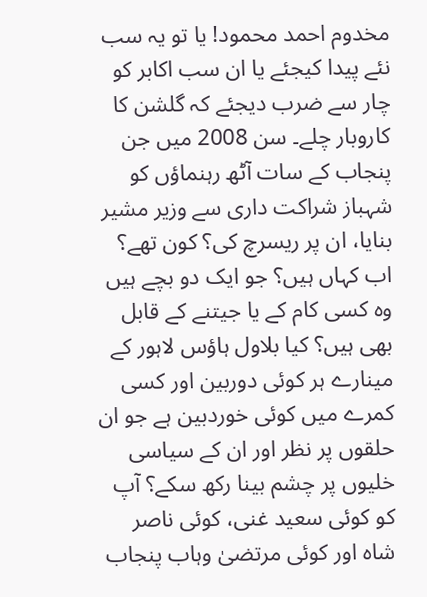مخدوم احمد محمود! یا تو یہ سب نئے پیدا کیجئے یا ان سب اکابر کو چار سے ضرب دیجئے کہ گلشن کا کاروبار چلے۔ سن 2008 میں جن پنجاب کے سات آٹھ رہنماؤں کو شہباز شراکت داری سے وزیر مشیر بنایا، ان پر ریسرچ کی؟ کون تھے؟ اب کہاں ہیں؟ جو ایک دو بچے ہیں وہ کسی کام کے یا جیتنے کے قابل بھی ہیں؟ کیا بلاول ہاؤس لاہور کے مینارے ہر کوئی دوربین اور کسی کمرے میں کوئی خوردبین ہے جو ان حلقوں پر نظر اور ان کے سیاسی خلیوں پر چشم بینا رکھ سکے؟ آپ کو کوئی سعید غنی، کوئی ناصر شاہ اور کوئی مرتضیٰ وہاب پنجاب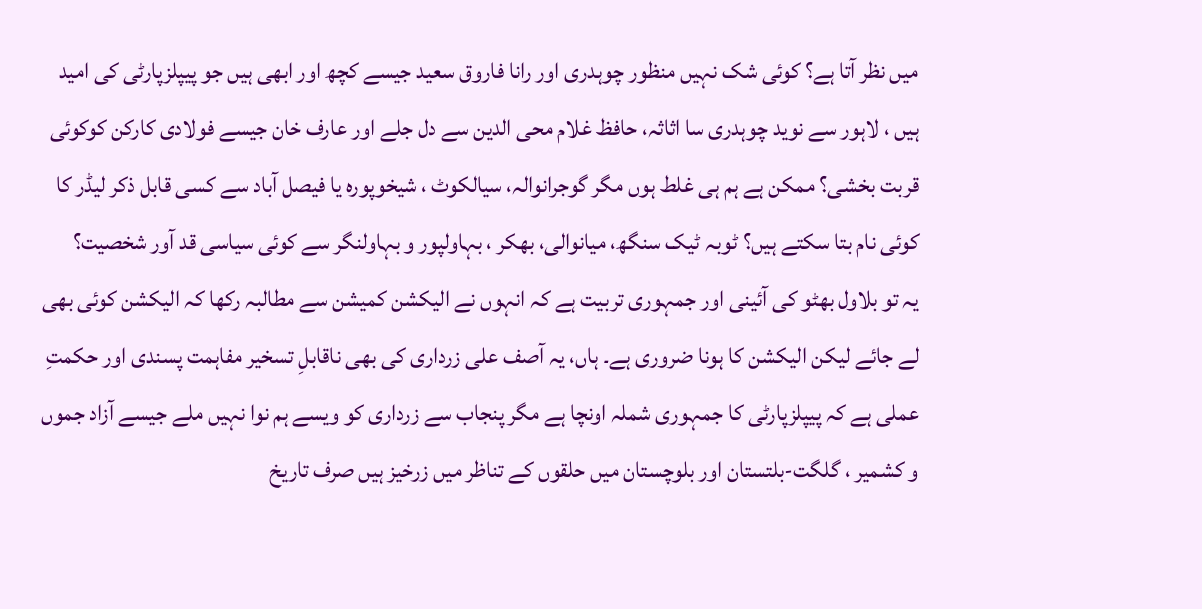میں نظر آتا ہے؟ کوئی شک نہیں منظور چوہدری اور رانا فاروق سعید جیسے کچھ اور ابھی ہیں جو پیپلزپارٹی کی امید ہیں ، لاہور سے نوید چوہدری سا اثاثہ، حافظ غلام محی الدین سے دل جلے اور عارف خان جیسے فولادی کارکن کوکوئی قربت بخشی؟ ممکن ہے ہم ہی غلط ہوں مگر گوجرانوالہ، سیالکوٹ ، شیخوپورہ یا فیصل آباد سے کسی قابل ذکر لیڈر کا کوئی نام بتا سکتے ہیں؟ ٹوبہ ٹیک سنگھ، میانوالی، بھکر ، بہاولپور و بہاولنگر سے کوئی سیاسی قد آور شخصیت؟
یہ تو بلاول بھٹو کی آئینی اور جمہوری تربیت ہے کہ انہوں نے الیکشن کمیشن سے مطالبہ رکھا کہ الیکشن کوئی بھی لے جائے لیکن الیکشن کا ہونا ضروری ہے۔ ہاں، یہ آصف علی زرداری کی بھی ناقابلِ تسخیر مفاہمت پسندی اور حکمتِ عملی ہے کہ پیپلزپارٹی کا جمہوری شملہ اونچا ہے مگر پنجاب سے زرداری کو ویسے ہم نوا نہیں ملے جیسے آزاد جموں و کشمیر ، گلگت-بلتستان اور بلوچستان میں حلقوں کے تناظر میں زرخیز ہیں صرف تاریخ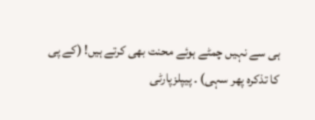ہی سے نہیں چمٹے ہوئے محنت بھی کرتے ہیں! (کے پی کا تذکرہ پھر سہی) ۔ پیپلزپارٹی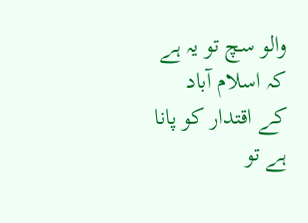والو سچ تو یہ ہے کہ اسلام آباد کے اقتدار کو پانا ہے تو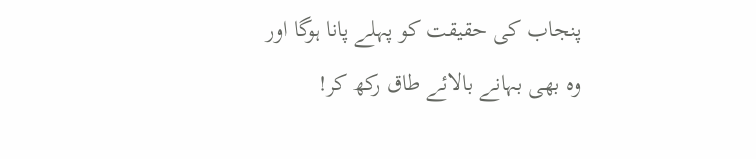پنجاب کی حقیقت کو پہلے پانا ہوگا اور وہ بھی بہانے بالائے طاق رکھ کر!